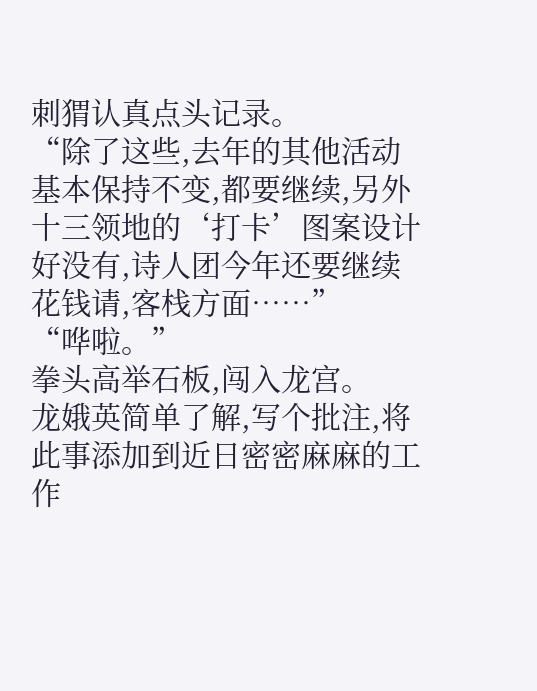刺猬认真点头记录。
“除了这些,去年的其他活动基本保持不变,都要继续,另外十三领地的‘打卡’图案设计好没有,诗人团今年还要继续花钱请,客栈方面……”
“哗啦。”
拳头高举石板,闯入龙宫。
龙娥英简单了解,写个批注,将此事添加到近日密密麻麻的工作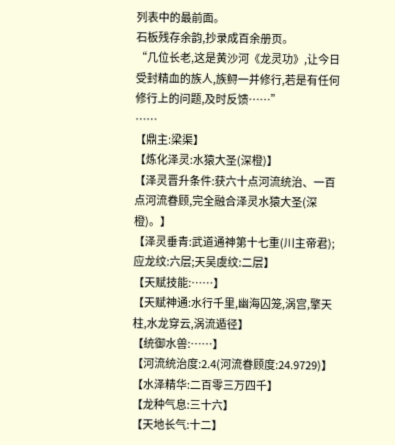列表中的最前面。
石板残存余韵,抄录成百余册页。
“几位长老,这是黄沙河《龙灵功》,让今日受封精血的族人,族鲟一并修行,若是有任何修行上的问题,及时反馈……”
……
【鼎主:梁渠】
【炼化泽灵:水猿大圣(深橙)】
【泽灵晋升条件:获六十点河流统治、一百点河流眷顾,完全融合泽灵水猿大圣(深橙)。】
【泽灵垂青:武道通神第十七重(川主帝君);应龙纹:六层;天吴虞纹:二层】
【天赋技能:……】
【天赋神通:水行千里,幽海囚笼,涡宫,擎天柱,水龙穿云,涡流遁径】
【统御水兽:……】
【河流统治度:2.4(河流眷顾度:24.9729)】
【水泽精华:二百零三万四千】
【龙种气息:三十六】
【天地长气:十二】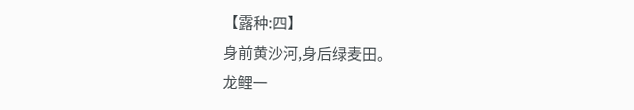【露种:四】
身前黄沙河,身后绿麦田。
龙鲤一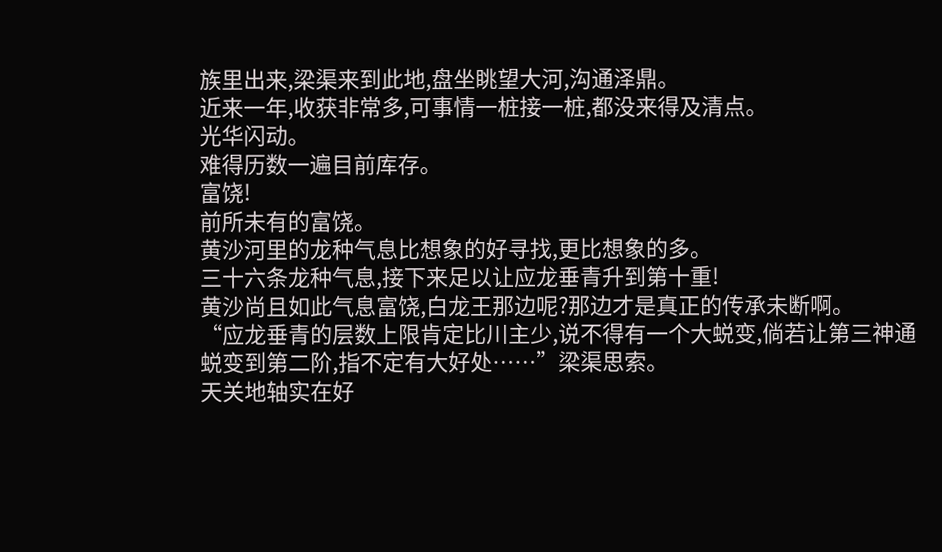族里出来,梁渠来到此地,盘坐眺望大河,沟通泽鼎。
近来一年,收获非常多,可事情一桩接一桩,都没来得及清点。
光华闪动。
难得历数一遍目前库存。
富饶!
前所未有的富饶。
黄沙河里的龙种气息比想象的好寻找,更比想象的多。
三十六条龙种气息,接下来足以让应龙垂青升到第十重!
黄沙尚且如此气息富饶,白龙王那边呢?那边才是真正的传承未断啊。
“应龙垂青的层数上限肯定比川主少,说不得有一个大蜕变,倘若让第三神通蜕变到第二阶,指不定有大好处……”梁渠思索。
天关地轴实在好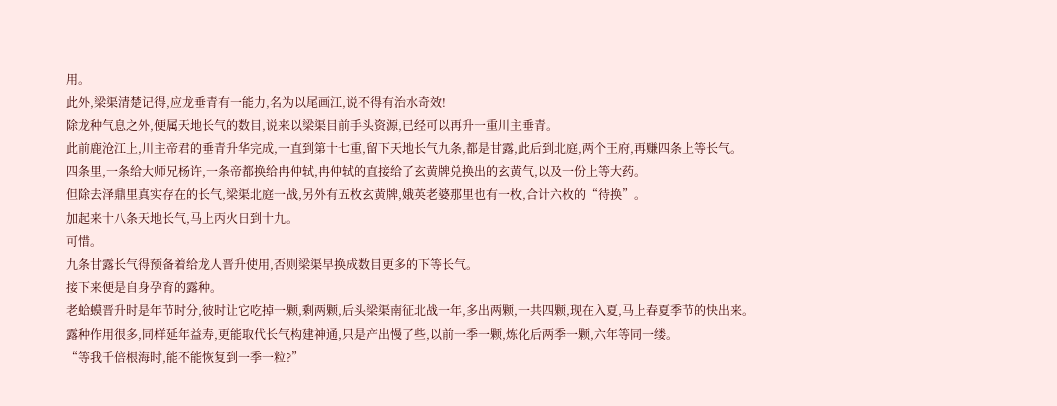用。
此外,梁渠清楚记得,应龙垂青有一能力,名为以尾画江,说不得有治水奇效!
除龙种气息之外,便属天地长气的数目,说来以梁渠目前手头资源,已经可以再升一重川主垂青。
此前鹿沧江上,川主帝君的垂青升华完成,一直到第十七重,留下天地长气九条,都是甘露,此后到北庭,两个王府,再赚四条上等长气。
四条里,一条给大师兄杨许,一条帝都换给冉仲轼,冉仲轼的直接给了玄黄牌兑换出的玄黄气,以及一份上等大药。
但除去泽鼎里真实存在的长气,梁渠北庭一战,另外有五枚玄黄牌,娥英老婆那里也有一枚,合计六枚的“待换”。
加起来十八条天地长气,马上丙火日到十九。
可惜。
九条甘露长气得预备着给龙人晋升使用,否则梁渠早换成数目更多的下等长气。
接下来便是自身孕育的露种。
老蛤蟆晋升时是年节时分,彼时让它吃掉一颗,剩两颗,后头梁渠南征北战一年,多出两颗,一共四颗,现在入夏,马上春夏季节的快出来。
露种作用很多,同样延年益寿,更能取代长气构建神通,只是产出慢了些,以前一季一颗,炼化后两季一颗,六年等同一缕。
“等我千倍根海时,能不能恢复到一季一粒?”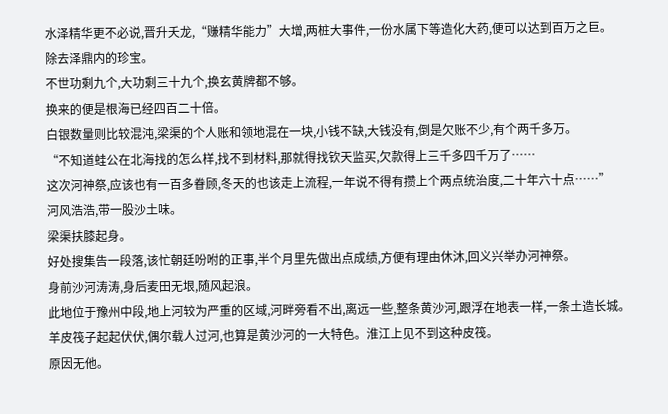水泽精华更不必说,晋升夭龙,“赚精华能力”大增,两桩大事件,一份水属下等造化大药,便可以达到百万之巨。
除去泽鼎内的珍宝。
不世功剩九个,大功剩三十九个,换玄黄牌都不够。
换来的便是根海已经四百二十倍。
白银数量则比较混沌,梁渠的个人账和领地混在一块,小钱不缺,大钱没有,倒是欠账不少,有个两千多万。
“不知道蛙公在北海找的怎么样,找不到材料,那就得找钦天监买,欠款得上三千多四千万了……
这次河神祭,应该也有一百多眷顾,冬天的也该走上流程,一年说不得有攒上个两点统治度,二十年六十点……”
河风浩浩,带一股沙土味。
梁渠扶膝起身。
好处搜集告一段落,该忙朝廷吩咐的正事,半个月里先做出点成绩,方便有理由休沐,回义兴举办河神祭。
身前沙河涛涛,身后麦田无垠,随风起浪。
此地位于豫州中段,地上河较为严重的区域,河畔旁看不出,离远一些,整条黄沙河,跟浮在地表一样,一条土造长城。
羊皮筏子起起伏伏,偶尔载人过河,也算是黄沙河的一大特色。淮江上见不到这种皮筏。
原因无他。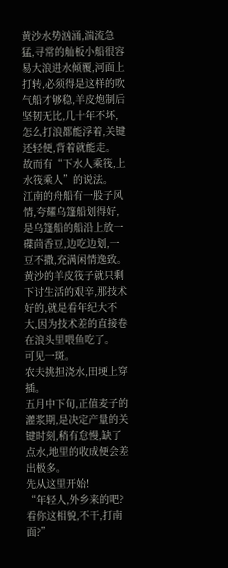黄沙水势汹涌,湍流急猛,寻常的舢板小船很容易大浪进水倾覆,河面上打转,必须得是这样的吹气船才够稳,羊皮炮制后坚韧无比,几十年不坏,怎么打浪都能浮着,关键还轻便,背着就能走。
故而有“下水人乘筏,上水筏乘人”的说法。
江南的舟船有一股子风情,夸耀乌篷船划得好,是乌篷船的船沿上放一碟茴香豆,边吃边划,一豆不撒,充满闲情逸致。
黄沙的羊皮筏子就只剩下讨生活的艰辛,那技术好的,就是看年纪大不大,因为技术差的直接卷在浪头里喂鱼吃了。
可见一斑。
农夫挑担浇水,田埂上穿插。
五月中下旬,正值麦子的灌浆期,是决定产量的关键时刻,稍有怠慢,缺了点水,地里的收成便会差出极多。
先从这里开始!
“年轻人,外乡来的吧?看你这相貌,不干,打南面?”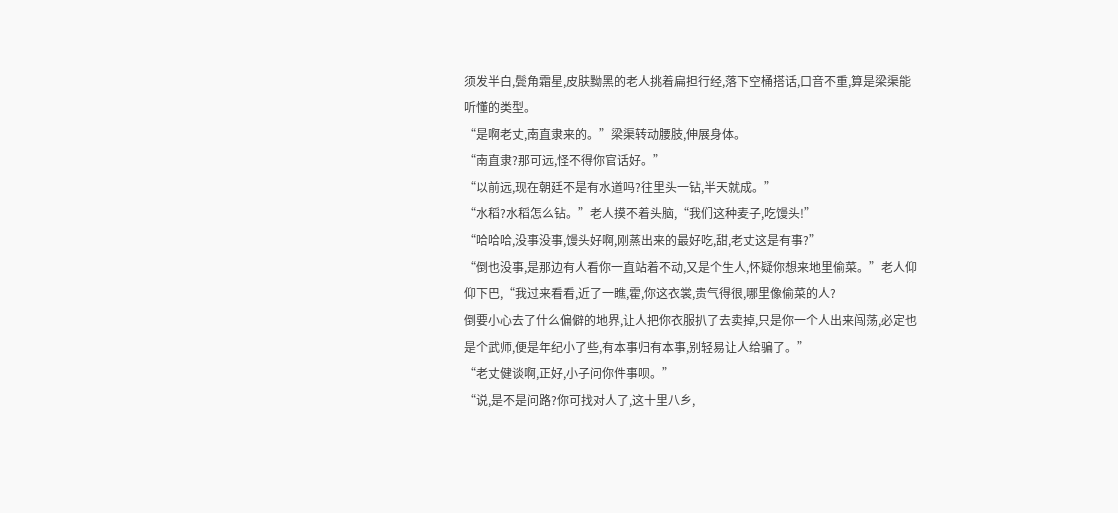须发半白,鬓角霜星,皮肤黝黑的老人挑着扁担行经,落下空桶搭话,口音不重,算是梁渠能听懂的类型。
“是啊老丈,南直隶来的。”梁渠转动腰肢,伸展身体。
“南直隶?那可远,怪不得你官话好。”
“以前远,现在朝廷不是有水道吗?往里头一钻,半天就成。”
“水稻?水稻怎么钻。”老人摸不着头脑,“我们这种麦子,吃馒头!”
“哈哈哈,没事没事,馒头好啊,刚蒸出来的最好吃,甜,老丈这是有事?”
“倒也没事,是那边有人看你一直站着不动,又是个生人,怀疑你想来地里偷菜。”老人仰仰下巴,“我过来看看,近了一瞧,霍,你这衣裳,贵气得很,哪里像偷菜的人?
倒要小心去了什么偏僻的地界,让人把你衣服扒了去卖掉,只是你一个人出来闯荡,必定也是个武师,便是年纪小了些,有本事归有本事,别轻易让人给骗了。”
“老丈健谈啊,正好,小子问你件事呗。”
“说,是不是问路?你可找对人了,这十里八乡,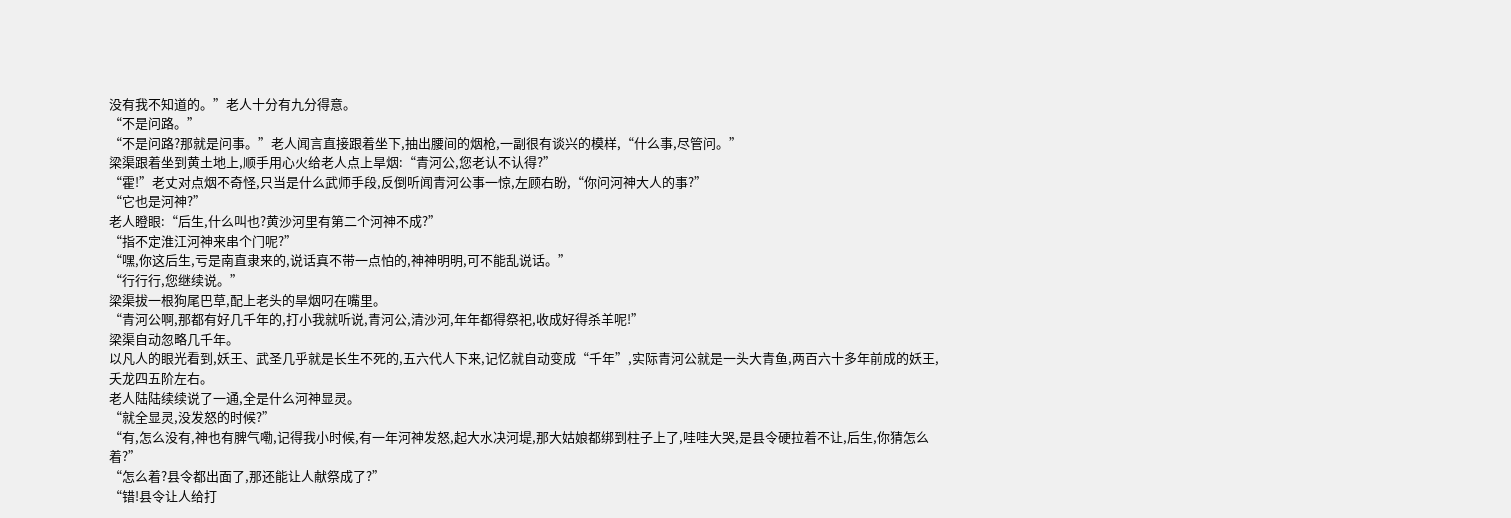没有我不知道的。”老人十分有九分得意。
“不是问路。”
“不是问路?那就是问事。”老人闻言直接跟着坐下,抽出腰间的烟枪,一副很有谈兴的模样,“什么事,尽管问。”
梁渠跟着坐到黄土地上,顺手用心火给老人点上旱烟:“青河公,您老认不认得?”
“霍!”老丈对点烟不奇怪,只当是什么武师手段,反倒听闻青河公事一惊,左顾右盼,“你问河神大人的事?”
“它也是河神?”
老人瞪眼:“后生,什么叫也?黄沙河里有第二个河神不成?”
“指不定淮江河神来串个门呢?”
“嘿,你这后生,亏是南直隶来的,说话真不带一点怕的,神神明明,可不能乱说话。”
“行行行,您继续说。”
梁渠拔一根狗尾巴草,配上老头的旱烟叼在嘴里。
“青河公啊,那都有好几千年的,打小我就听说,青河公,清沙河,年年都得祭祀,收成好得杀羊呢!”
梁渠自动忽略几千年。
以凡人的眼光看到,妖王、武圣几乎就是长生不死的,五六代人下来,记忆就自动变成“千年”,实际青河公就是一头大青鱼,两百六十多年前成的妖王,夭龙四五阶左右。
老人陆陆续续说了一通,全是什么河神显灵。
“就全显灵,没发怒的时候?”
“有,怎么没有,神也有脾气嘞,记得我小时候,有一年河神发怒,起大水决河堤,那大姑娘都绑到柱子上了,哇哇大哭,是县令硬拉着不让,后生,你猜怎么着?”
“怎么着?县令都出面了,那还能让人献祭成了?”
“错!县令让人给打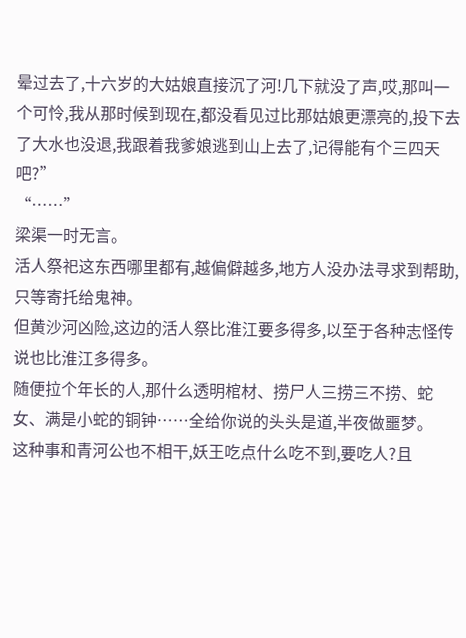晕过去了,十六岁的大姑娘直接沉了河!几下就没了声,哎,那叫一个可怜,我从那时候到现在,都没看见过比那姑娘更漂亮的,投下去了大水也没退,我跟着我爹娘逃到山上去了,记得能有个三四天吧?”
“……”
梁渠一时无言。
活人祭祀这东西哪里都有,越偏僻越多,地方人没办法寻求到帮助,只等寄托给鬼神。
但黄沙河凶险,这边的活人祭比淮江要多得多,以至于各种志怪传说也比淮江多得多。
随便拉个年长的人,那什么透明棺材、捞尸人三捞三不捞、蛇女、满是小蛇的铜钟……全给你说的头头是道,半夜做噩梦。
这种事和青河公也不相干,妖王吃点什么吃不到,要吃人?且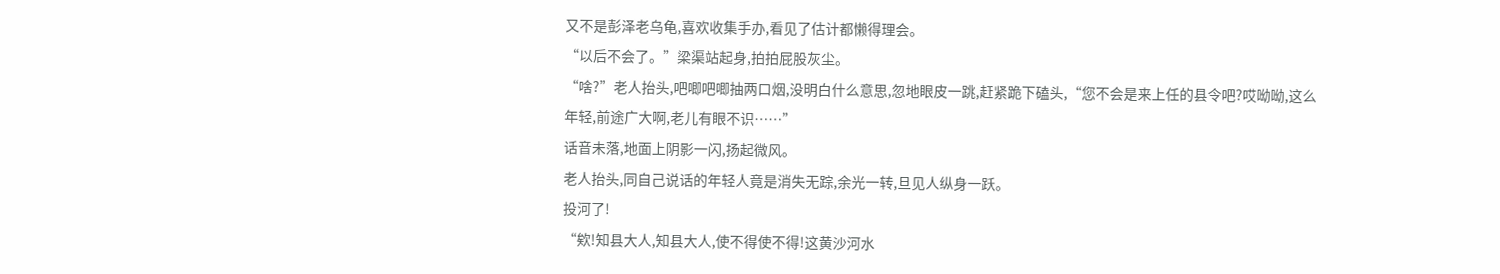又不是彭泽老乌龟,喜欢收集手办,看见了估计都懒得理会。
“以后不会了。”梁渠站起身,拍拍屁股灰尘。
“啥?”老人抬头,吧唧吧唧抽两口烟,没明白什么意思,忽地眼皮一跳,赶紧跪下磕头,“您不会是来上任的县令吧?哎呦呦,这么年轻,前途广大啊,老儿有眼不识……”
话音未落,地面上阴影一闪,扬起微风。
老人抬头,同自己说话的年轻人竟是消失无踪,余光一转,旦见人纵身一跃。
投河了!
“欸!知县大人,知县大人,使不得使不得!这黄沙河水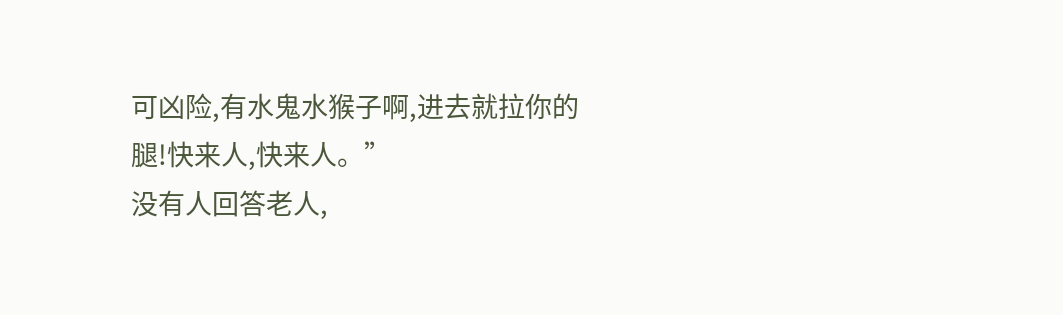可凶险,有水鬼水猴子啊,进去就拉你的腿!快来人,快来人。”
没有人回答老人,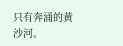只有奔涌的黄沙河。